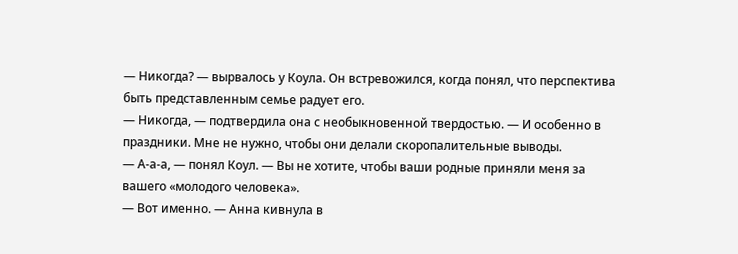— Никогда? — вырвалось у Коула. Он встревожился, когда понял, что перспектива быть представленным семье радует его.
— Никогда, — подтвердила она с необыкновенной твердостью. — И особенно в праздники. Мне не нужно, чтобы они делали скоропалительные выводы.
— А-а-а, — понял Коул. — Вы не хотите, чтобы ваши родные приняли меня за вашего «молодого человека».
— Вот именно. — Анна кивнула в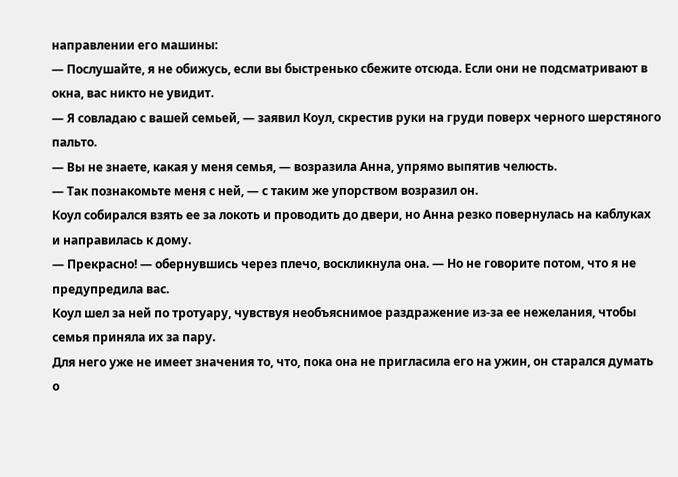направлении его машины:
— Послушайте, я не обижусь, если вы быстренько сбежите отсюда. Если они не подсматривают в окна, вас никто не увидит.
— Я совладаю с вашей семьей, — заявил Коул, скрестив руки на груди поверх черного шерстяного пальто.
— Вы не знаете, какая у меня семья, — возразила Анна, упрямо выпятив челюсть.
— Так познакомьте меня с ней, — с таким же упорством возразил он.
Коул собирался взять ее за локоть и проводить до двери, но Анна резко повернулась на каблуках и направилась к дому.
— Прекрасно! — обернувшись через плечо, воскликнула она. — Но не говорите потом, что я не предупредила вас.
Коул шел за ней по тротуару, чувствуя необъяснимое раздражение из-за ее нежелания, чтобы семья приняла их за пару.
Для него уже не имеет значения то, что, пока она не пригласила его на ужин, он старался думать о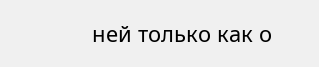ней только как о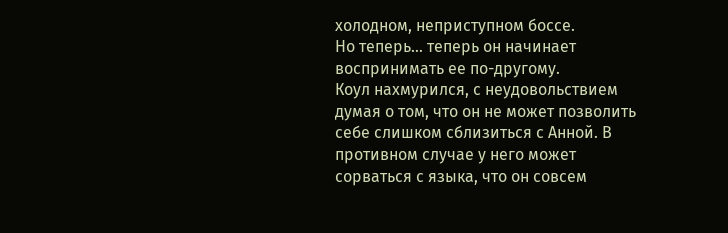холодном, неприступном боссе.
Но теперь… теперь он начинает воспринимать ее по-другому.
Коул нахмурился, с неудовольствием думая о том, что он не может позволить себе слишком сблизиться с Анной. В противном случае у него может сорваться с языка, что он совсем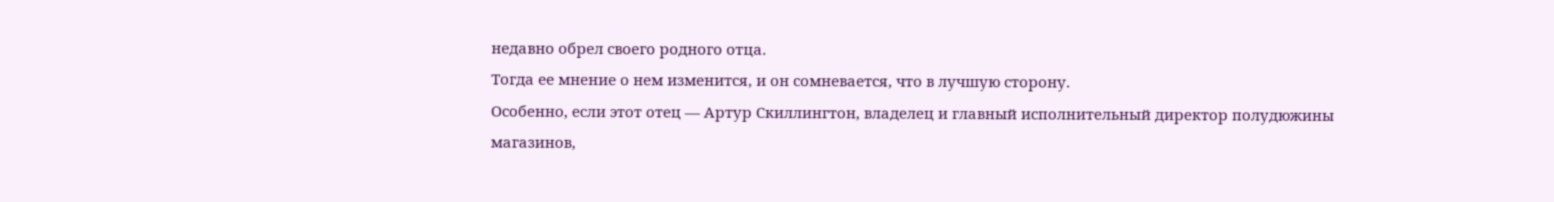недавно обрел своего родного отца.
Тогда ее мнение о нем изменится, и он сомневается, что в лучшую сторону.
Особенно, если этот отец — Артур Скиллингтон, владелец и главный исполнительный директор полудюжины магазинов,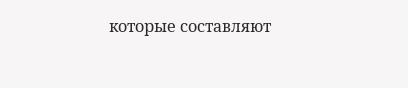которые составляют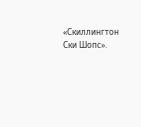«Скиллингтон Ски Шопс».